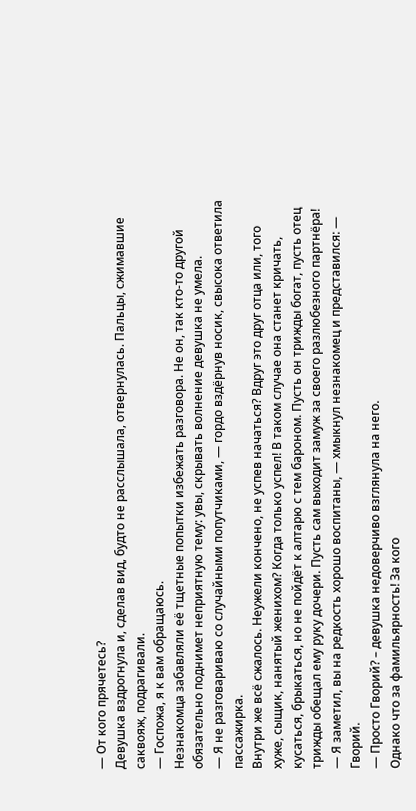— От кого прячетесь?
Девушка вздрогнула и, сделав вид, будто не расслышала, отвернулась. Пальцы, сжимавшие саквояж, подрагивали.
— Госпожа, я к вам обращаюсь.
Незнакомца забавляли её тщетные попытки избежать разговора. Не он, так кто-то другой обязательно поднимет неприятную тему: увы, скрывать волнение девушка не умела.
— Я не разговариваю со случайными попутчиками, — гордо вздёрнув носик, свысока ответила пассажирка.
Внутри же всё сжалось. Неужели кончено, не успев начаться? Вдруг это друг отца или, того хуже, сыщик, нанятый женихом? Когда только успел! В таком случае она станет кричать, кусаться, брыкаться, но не пойдёт к алтарю с тем бароном. Пусть он трижды богат, пусть отец трижды обещал ему руку дочери. Пусть сам выходит замуж за своего разлюбезного партнёра!
— Я заметил, вы на редкость хорошо воспитаны, — хмыкнул незнакомец и представился: — Гворий.
— Просто Гворий? – девушка недоверчиво взглянула на него.
Однако что за фамильярность! За кого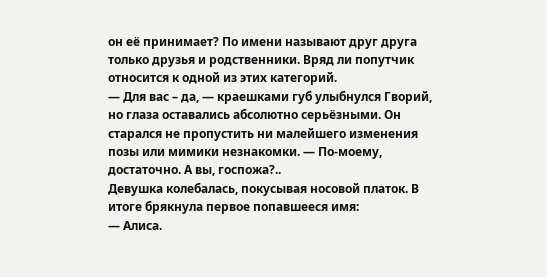он её принимает? По имени называют друг друга только друзья и родственники. Вряд ли попутчик относится к одной из этих категорий.
— Для вас – да, — краешками губ улыбнулся Гворий, но глаза оставались абсолютно серьёзными. Он старался не пропустить ни малейшего изменения позы или мимики незнакомки. — По-моему, достаточно. А вы, госпожа?..
Девушка колебалась, покусывая носовой платок. В итоге брякнула первое попавшееся имя:
— Алиса.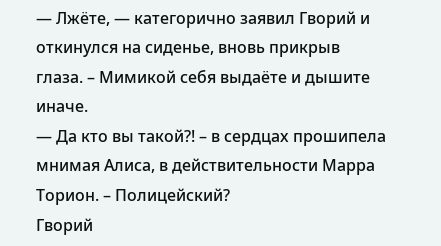— Лжёте, — категорично заявил Гворий и откинулся на сиденье, вновь прикрыв глаза. – Мимикой себя выдаёте и дышите иначе.
— Да кто вы такой?! – в сердцах прошипела мнимая Алиса, в действительности Марра Торион. – Полицейский?
Гворий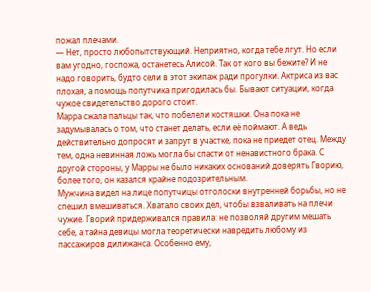пожал плечами.
— Нет, просто любопытствующий. Неприятно, когда тебе лгут. Но если вам угодно, госпожа, останетесь Алисой. Так от кого вы бежите? И не надо говорить, будто сели в этот экипаж ради прогулки. Актриса из вас плохая, а помощь попутчика пригодилась бы. Бывают ситуации, когда чужое свидетельство дорого стоит.
Марра сжала пальцы так, что побелели костяшки. Она пока не задумывалась о том, что станет делать, если её поймают. А ведь действительно допросят и запрут в участке, пока не приедет отец. Между тем, одна невинная ложь могла бы спасти от ненавистного брака. С другой стороны, у Марры не было никаких оснований доверять Гворию, более того, он казался крайне подозрительным.
Мужчина видел на лице попутчицы отголоски внутренней борьбы, но не спешил вмешиваться. Хватало своих дел, чтобы взваливать на плечи чужие. Гворий придерживался правила: не позволяй другим мешать себе, а тайна девицы могла теоретически навредить любому из пассажиров дилижанса. Особенно ему,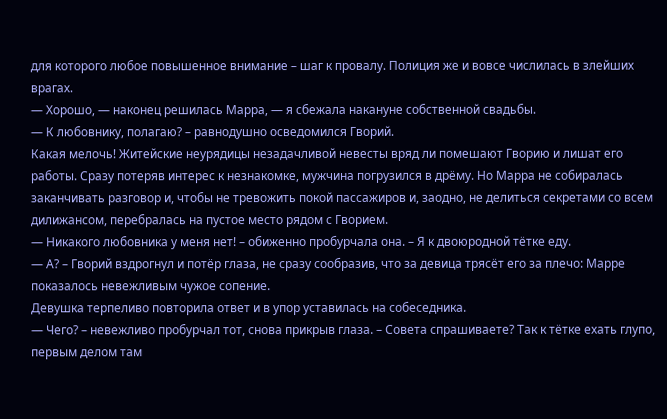для которого любое повышенное внимание – шаг к провалу. Полиция же и вовсе числилась в злейших врагах.
— Хорошо, — наконец решилась Марра, — я сбежала накануне собственной свадьбы.
— К любовнику, полагаю? – равнодушно осведомился Гворий.
Какая мелочь! Житейские неурядицы незадачливой невесты вряд ли помешают Гворию и лишат его работы. Сразу потеряв интерес к незнакомке, мужчина погрузился в дрёму. Но Марра не собиралась заканчивать разговор и, чтобы не тревожить покой пассажиров и, заодно, не делиться секретами со всем дилижансом, перебралась на пустое место рядом с Гворием.
— Никакого любовника у меня нет! – обиженно пробурчала она. – Я к двоюродной тётке еду.
— А? – Гворий вздрогнул и потёр глаза, не сразу сообразив, что за девица трясёт его за плечо: Марре показалось невежливым чужое сопение.
Девушка терпеливо повторила ответ и в упор уставилась на собеседника.
— Чего? – невежливо пробурчал тот, снова прикрыв глаза. – Совета спрашиваете? Так к тётке ехать глупо, первым делом там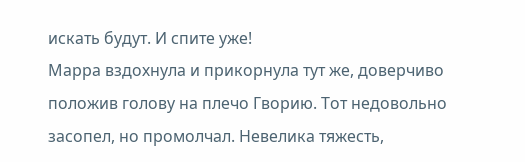искать будут. И спите уже!
Марра вздохнула и прикорнула тут же, доверчиво положив голову на плечо Гворию. Тот недовольно засопел, но промолчал. Невелика тяжесть,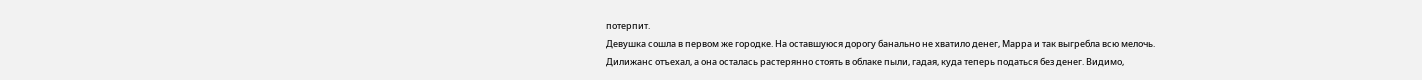потерпит.
Девушка сошла в первом же городке. На оставшуюся дорогу банально не хватило денег, Марра и так выгребла всю мелочь. Дилижанс отъехал, а она осталась растерянно стоять в облаке пыли, гадая, куда теперь податься без денег. Видимо,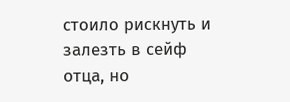стоило рискнуть и залезть в сейф отца, но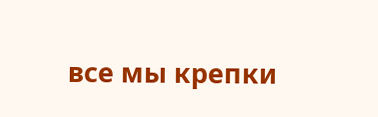все мы крепки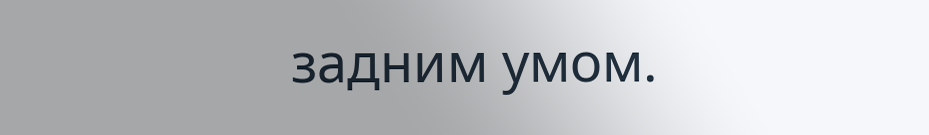задним умом.